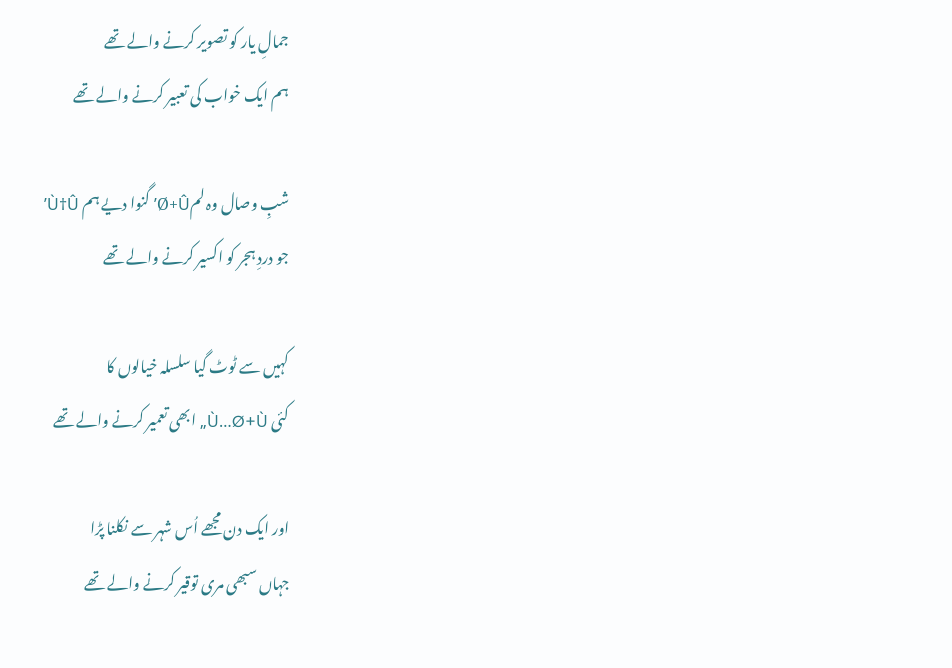جمالِ یار کو تصویر کرنے والے تھے
ہم ایک خواب کی تعبیر کرنے والے تھے

شبِ وصال وہ لمØ+Û’ گنوا دیے ہم Ù†Û’
جو دردِ ہجر کو اکسیر کرنے والے تھے

کہیں سے ٹوٹ گیا سلسلہ خیالوں کا
کئی Ù…Ø+Ù„ ابھی تعمیر کرنے والے تھے

اور ایک دن مجھے اُس شہر سے نکلنا پڑا
جہاں سبھی مری توقیر کرنے والے تھے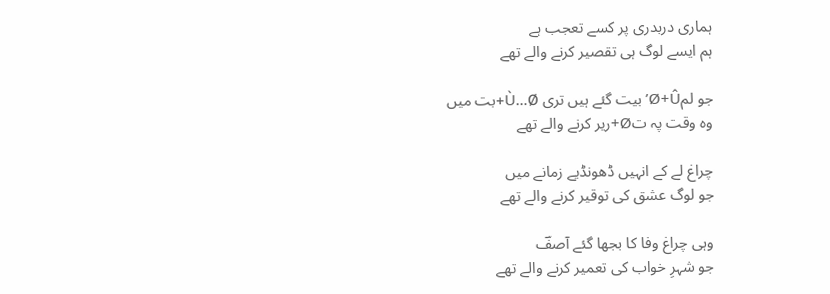ہماری دربدری پر کسے تعجب ہے
ہم ایسے لوگ ہی تقصیر کرنے والے تھے

جو لمØ+Û’ بیت گئے ہیں تری Ù…Ø+بت میں
وہ وقت پہ تØ+ریر کرنے والے تھے

چراغ لے کے انہیں ڈھونڈیے زمانے میں
جو لوگ عشق کی توقیر کرنے والے تھے

وہی چراغ وفا کا بجھا گئے آصفؔ
جو شہرِ خواب کی تعمیر کرنے والے تھے